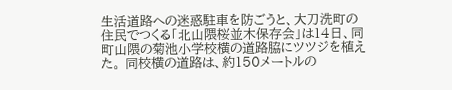生活道路への迷惑駐車を防ごうと、大刀洗町の住民でつくる「北山隈桜並木保存会」は14日、同町山隈の菊池小学校横の道路脇にツツジを植えた。 同校横の道路は、約150メートルの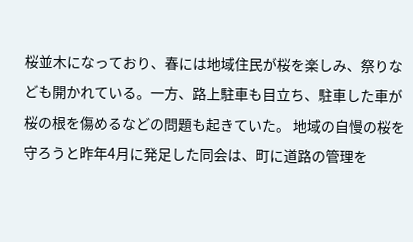桜並木になっており、春には地域住民が桜を楽しみ、祭りなども開かれている。一方、路上駐車も目立ち、駐車した車が桜の根を傷めるなどの問題も起きていた。 地域の自慢の桜を守ろうと昨年4月に発足した同会は、町に道路の管理を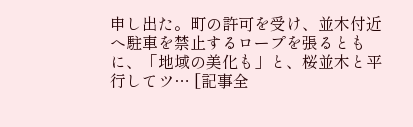申し出た。町の許可を受け、並木付近へ駐車を禁止するロープを張るともに、「地域の美化も」と、桜並木と平行してツ… [記事全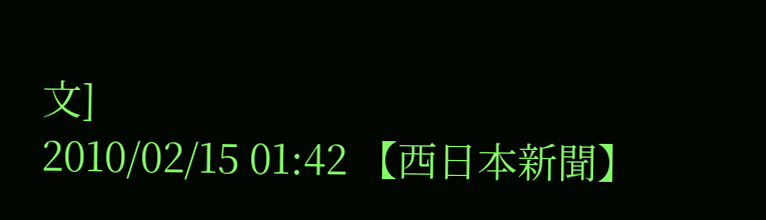文]
2010/02/15 01:42 【西日本新聞】